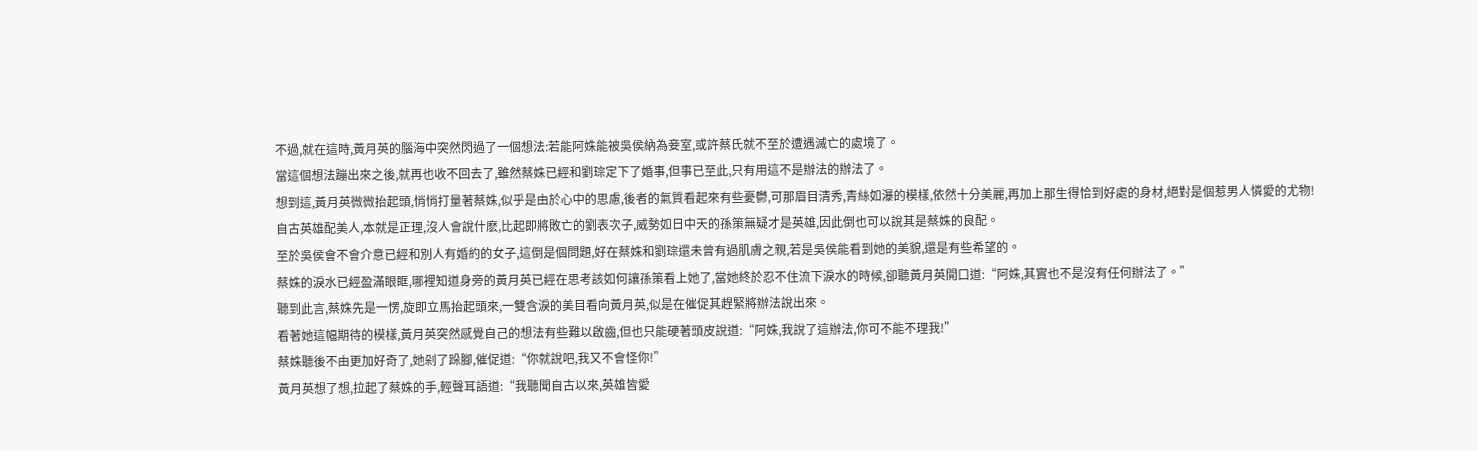不過,就在這時,黃月英的腦海中突然閃過了一個想法:若能阿姝能被吳侯納為妾室,或許蔡氏就不至於遭遇滅亡的處境了。
當這個想法蹦出來之後,就再也收不回去了,雖然蔡姝已經和劉琮定下了婚事,但事已至此,只有用這不是辦法的辦法了。
想到這,黃月英微微抬起頭,悄悄打量著蔡姝,似乎是由於心中的思慮,後者的氣質看起來有些憂鬱,可那眉目清秀,青絲如瀑的模樣,依然十分美麗,再加上那生得恰到好處的身材,絕對是個惹男人憐愛的尤物!
自古英雄配美人,本就是正理,沒人會說什麽,比起即將敗亡的劉表次子,威勢如日中天的孫策無疑才是英雄,因此倒也可以說其是蔡姝的良配。
至於吳侯會不會介意已經和別人有婚約的女子,這倒是個問題,好在蔡姝和劉琮還未曾有過肌膚之親,若是吳侯能看到她的美貌,還是有些希望的。
蔡姝的淚水已經盈滿眼眶,哪裡知道身旁的黃月英已經在思考該如何讓孫策看上她了,當她終於忍不住流下淚水的時候,卻聽黃月英開口道:“阿姝,其實也不是沒有任何辦法了。”
聽到此言,蔡姝先是一愣,旋即立馬抬起頭來,一雙含淚的美目看向黃月英,似是在催促其趕緊將辦法說出來。
看著她這幅期待的模樣,黃月英突然感覺自己的想法有些難以啟齒,但也只能硬著頭皮說道:“阿姝,我說了這辦法,你可不能不理我!”
蔡姝聽後不由更加好奇了,她剁了跺腳,催促道:“你就說吧,我又不會怪你!”
黃月英想了想,拉起了蔡姝的手,輕聲耳語道:“我聽聞自古以來,英雄皆愛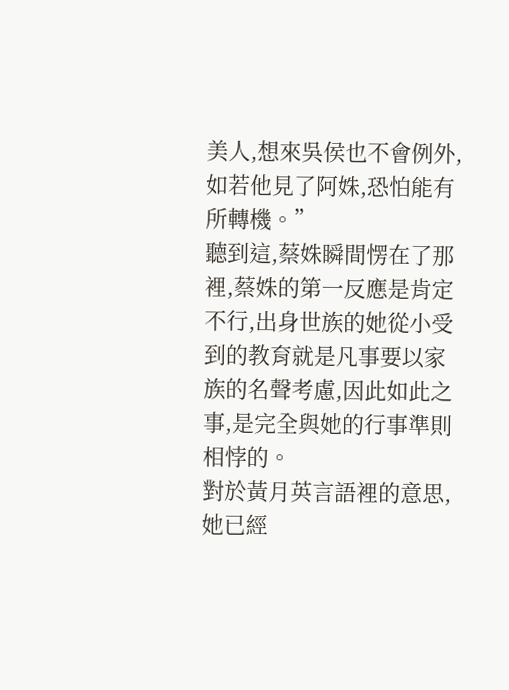美人,想來吳侯也不會例外,如若他見了阿姝,恐怕能有所轉機。”
聽到這,蔡姝瞬間愣在了那裡,蔡姝的第一反應是肯定不行,出身世族的她從小受到的教育就是凡事要以家族的名聲考慮,因此如此之事,是完全與她的行事準則相悖的。
對於黃月英言語裡的意思,她已經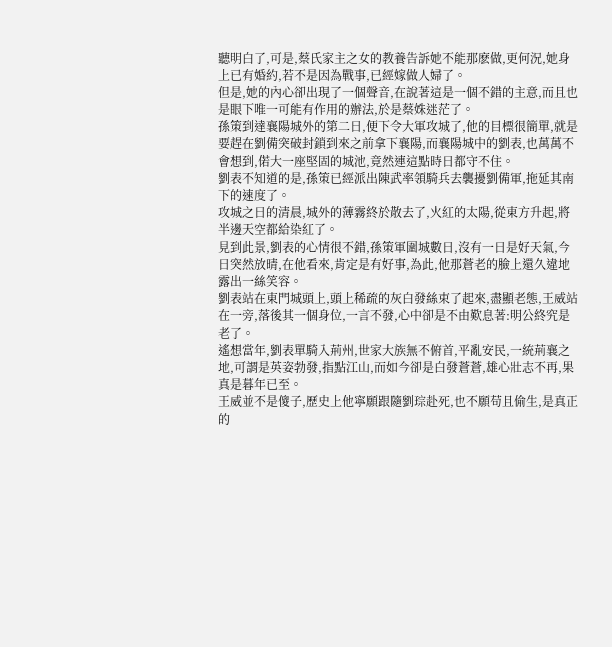聽明白了,可是,蔡氏家主之女的教養告訴她不能那麽做,更何況,她身上已有婚約,若不是因為戰事,已經嫁做人婦了。
但是,她的內心卻出現了一個聲音,在說著這是一個不錯的主意,而且也是眼下唯一可能有作用的辦法,於是蔡姝迷茫了。
孫策到達襄陽城外的第二日,便下令大軍攻城了,他的目標很簡單,就是要趕在劉備突破封鎖到來之前拿下襄陽,而襄陽城中的劉表,也萬萬不會想到,偌大一座堅固的城池,竟然連這點時日都守不住。
劉表不知道的是,孫策已經派出陳武率領騎兵去襲擾劉備軍,拖延其南下的速度了。
攻城之日的清晨,城外的薄霧終於散去了,火紅的太陽,從東方升起,將半邊天空都給染紅了。
見到此景,劉表的心情很不錯,孫策軍圍城數日,沒有一日是好天氣,今日突然放晴,在他看來,肯定是有好事,為此,他那蒼老的臉上還久違地露出一絲笑容。
劉表站在東門城頭上,頭上稀疏的灰白發絲束了起來,盡顯老態,王威站在一旁,落後其一個身位,一言不發,心中卻是不由歎息著:明公終究是老了。
遙想當年,劉表單騎入荊州,世家大族無不俯首,平亂安民,一統荊襄之地,可謂是英姿勃發,指點江山,而如今卻是白發蒼蒼,雄心壯志不再,果真是暮年已至。
王威並不是傻子,歷史上他寧願跟隨劉琮赴死,也不願苟且偷生,是真正的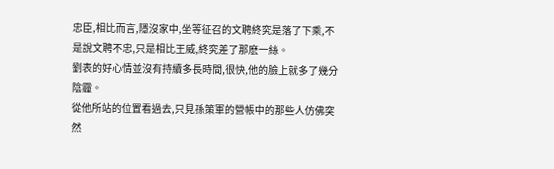忠臣,相比而言,隱沒家中,坐等征召的文聘終究是落了下乘,不是說文聘不忠,只是相比王威,終究差了那麽一絲。
劉表的好心情並沒有持續多長時間,很快,他的臉上就多了幾分陰霾。
從他所站的位置看過去,只見孫策軍的營帳中的那些人仿佛突然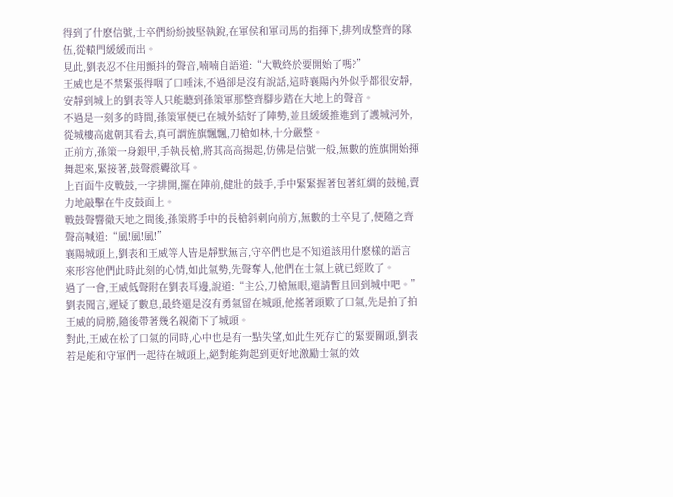得到了什麽信號,士卒們紛紛披堅執銳,在軍侯和軍司馬的指揮下,排列成整齊的隊伍,從轅門緩緩而出。
見此,劉表忍不住用顫抖的聲音,喃喃自語道:“大戰終於要開始了嗎?”
王威也是不禁緊張得咽了口唾沫,不過卻是沒有說話,這時襄陽內外似乎都很安靜,安靜到城上的劉表等人只能聽到孫策軍那整齊腳步踏在大地上的聲音。
不過是一刻多的時間,孫策軍便已在城外結好了陣勢,並且緩緩推進到了護城河外,從城樓高處朝其看去,真可謂旌旗飄飄,刀槍如林,十分嚴整。
正前方,孫策一身銀甲,手執長槍,將其高高揚起,仿佛是信號一般,無數的旌旗開始揮舞起來,緊接著,鼓聲震聾欲耳。
上百面牛皮戰鼓,一字排開,擺在陣前,健壯的鼓手,手中緊緊握著包著紅綢的鼓槌,賣力地敲擊在牛皮鼓面上。
戰鼓聲響徹天地之間後,孫策將手中的長槍斜刺向前方,無數的士卒見了,便隨之齊聲高喊道:“風!風!風!”
襄陽城頭上,劉表和王威等人皆是靜默無言,守卒們也是不知道該用什麽樣的語言來形容他們此時此刻的心情,如此氣勢,先聲奪人,他們在士氣上就已經敗了。
過了一會,王威低聲附在劉表耳邊,說道:“主公,刀槍無眼,還請暫且回到城中吧。”
劉表聞言,遲疑了數息,最終還是沒有勇氣留在城頭,他搖著頭歎了口氣,先是拍了拍王威的肩膀,隨後帶著幾名親衛下了城頭。
對此,王威在松了口氣的同時,心中也是有一點失望,如此生死存亡的緊要關頭,劉表若是能和守軍們一起待在城頭上,絕對能夠起到更好地激勵士氣的效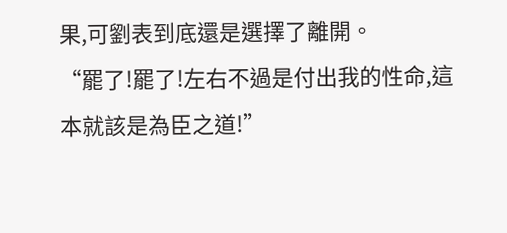果,可劉表到底還是選擇了離開。
“罷了!罷了!左右不過是付出我的性命,這本就該是為臣之道!”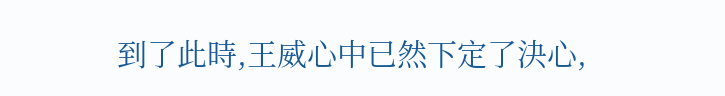到了此時,王威心中已然下定了決心,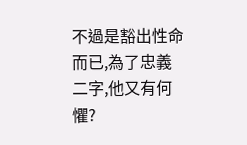不過是豁出性命而已,為了忠義二字,他又有何懼?